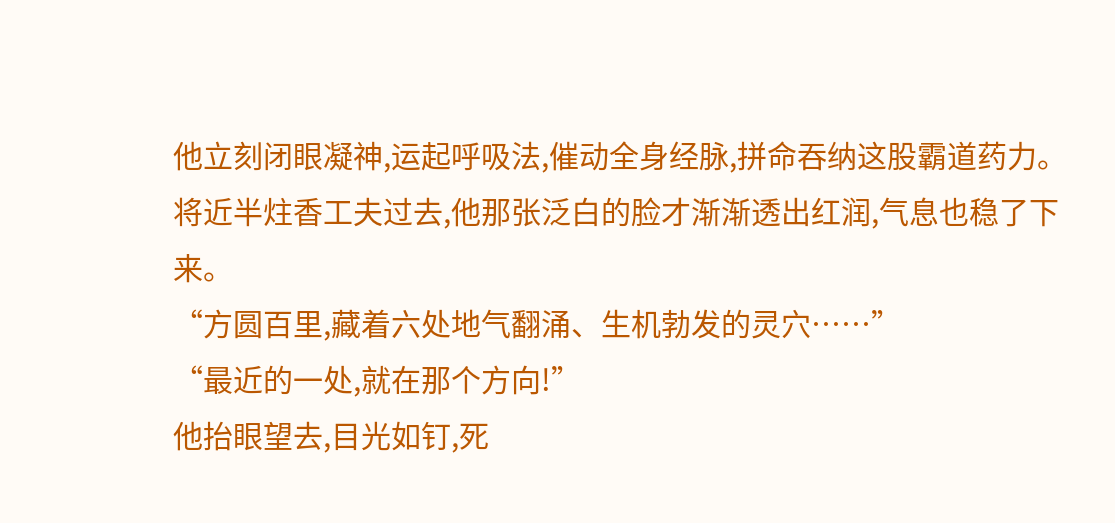他立刻闭眼凝神,运起呼吸法,催动全身经脉,拼命吞纳这股霸道药力。
将近半炷香工夫过去,他那张泛白的脸才渐渐透出红润,气息也稳了下来。
“方圆百里,藏着六处地气翻涌、生机勃发的灵穴……”
“最近的一处,就在那个方向!”
他抬眼望去,目光如钉,死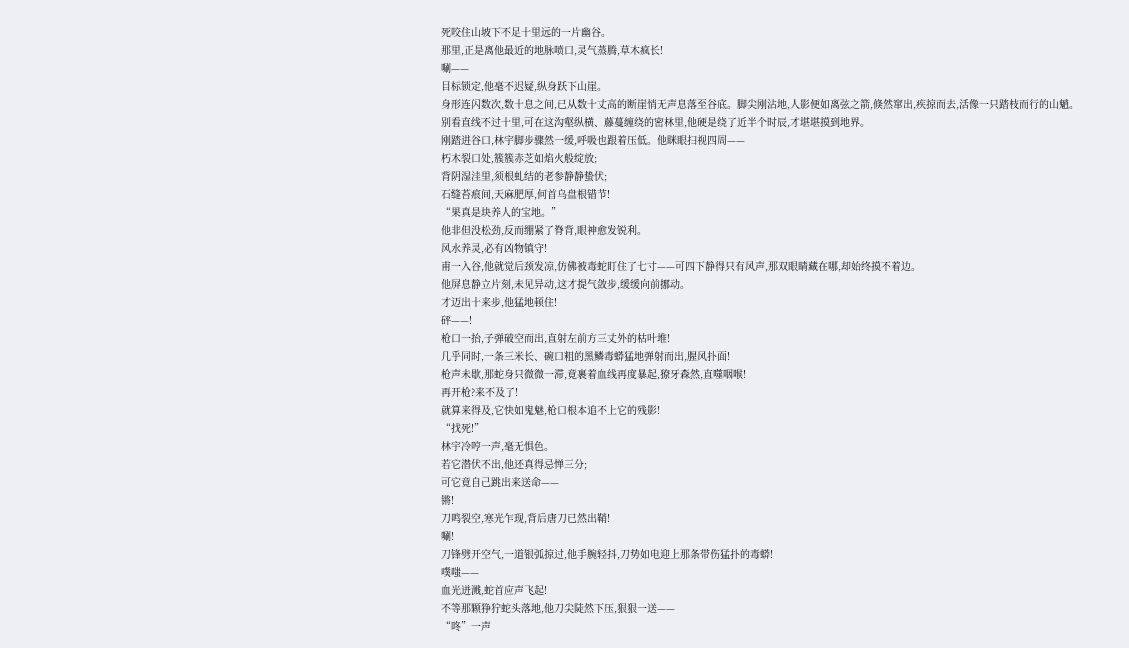死咬住山坡下不足十里远的一片幽谷。
那里,正是离他最近的地脉喷口,灵气蒸腾,草木疯长!
唰——
目标锁定,他毫不迟疑,纵身跃下山崖。
身形连闪数次,数十息之间,已从数十丈高的断崖悄无声息落至谷底。脚尖刚沾地,人影便如离弦之箭,倏然窜出,疾掠而去,活像一只踏枝而行的山魈。
别看直线不过十里,可在这沟壑纵横、藤蔓缠绕的密林里,他硬是绕了近半个时辰,才堪堪摸到地界。
刚踏进谷口,林宇脚步骤然一缓,呼吸也跟着压低。他眯眼扫视四周——
朽木裂口处,簇簇赤芝如焰火般绽放;
背阴湿洼里,须根虬结的老参静静蛰伏;
石缝苔痕间,天麻肥厚,何首乌盘根错节!
“果真是块养人的宝地。”
他非但没松劲,反而绷紧了脊背,眼神愈发锐利。
风水养灵,必有凶物镇守!
甫一入谷,他就觉后颈发凉,仿佛被毒蛇盯住了七寸——可四下静得只有风声,那双眼睛藏在哪,却始终摸不着边。
他屏息静立片刻,未见异动,这才提气敛步,缓缓向前挪动。
才迈出十来步,他猛地顿住!
砰——!
枪口一抬,子弹破空而出,直射左前方三丈外的枯叶堆!
几乎同时,一条三米长、碗口粗的黑鳞毒蟒猛地弹射而出,腥风扑面!
枪声未歇,那蛇身只微微一滞,竟裹着血线再度暴起,獠牙森然,直噬咽喉!
再开枪?来不及了!
就算来得及,它快如鬼魅,枪口根本追不上它的残影!
“找死!”
林宇冷哼一声,毫无惧色。
若它潜伏不出,他还真得忌惮三分;
可它竟自己跳出来送命——
锵!
刀鸣裂空,寒光乍现,背后唐刀已然出鞘!
唰!
刀锋劈开空气,一道银弧掠过,他手腕轻抖,刀势如电迎上那条带伤猛扑的毒蟒!
噗嗤——
血光迸溅,蛇首应声飞起!
不等那颗狰狞蛇头落地,他刀尖陡然下压,狠狠一送——
“咚”一声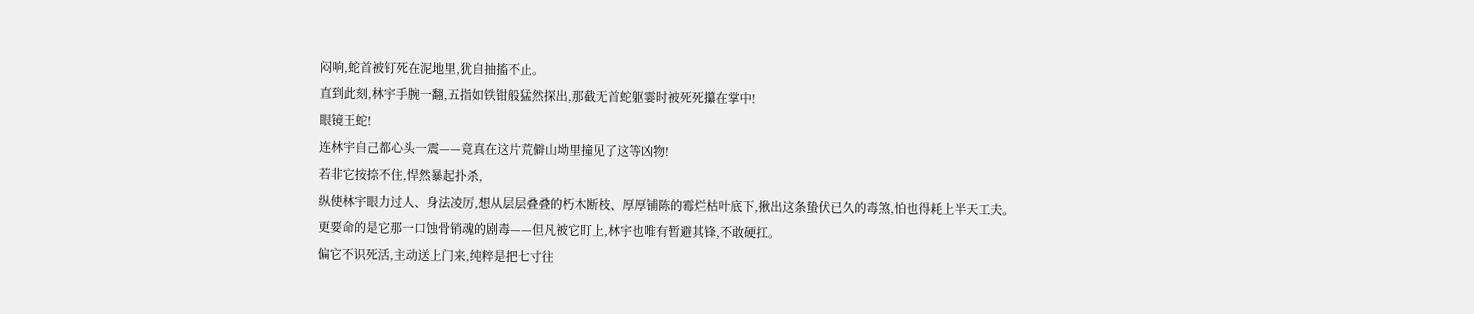闷响,蛇首被钉死在泥地里,犹自抽搐不止。
直到此刻,林宇手腕一翻,五指如铁钳般猛然探出,那截无首蛇躯霎时被死死攥在掌中!
眼镜王蛇!
连林宇自己都心头一震——竟真在这片荒僻山坳里撞见了这等凶物!
若非它按捺不住,悍然暴起扑杀,
纵使林宇眼力过人、身法凌厉,想从层层叠叠的朽木断枝、厚厚铺陈的霉烂枯叶底下,揪出这条蛰伏已久的毒煞,怕也得耗上半天工夫。
更要命的是它那一口蚀骨销魂的剧毒——但凡被它盯上,林宇也唯有暂避其锋,不敢硬扛。
偏它不识死活,主动送上门来,纯粹是把七寸往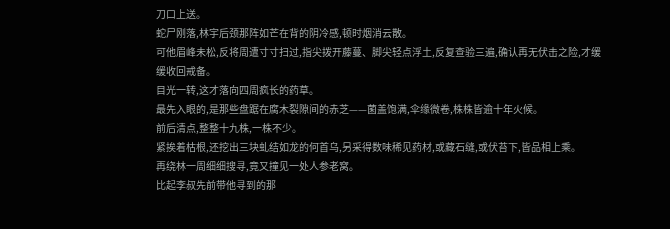刀口上送。
蛇尸刚落,林宇后颈那阵如芒在背的阴冷感,顿时烟消云散。
可他眉峰未松,反将周遭寸寸扫过,指尖拨开藤蔓、脚尖轻点浮土,反复查验三遍,确认再无伏击之险,才缓缓收回戒备。
目光一转,这才落向四周疯长的药草。
最先入眼的,是那些盘踞在腐木裂隙间的赤芝——菌盖饱满,伞缘微卷,株株皆逾十年火候。
前后清点,整整十九株,一株不少。
紧挨着枯根,还挖出三块虬结如龙的何首乌,另采得数味稀见药材,或藏石缝,或伏苔下,皆品相上乘。
再绕林一周细细搜寻,竟又撞见一处人参老窝。
比起李叔先前带他寻到的那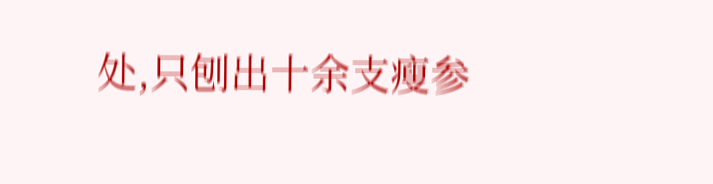处,只刨出十余支瘦参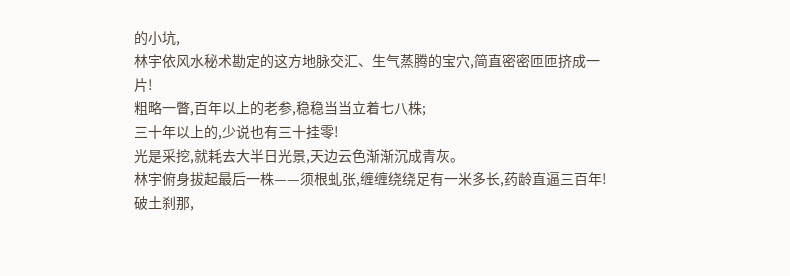的小坑,
林宇依风水秘术勘定的这方地脉交汇、生气蒸腾的宝穴,简直密密匝匝挤成一片!
粗略一瞥,百年以上的老参,稳稳当当立着七八株;
三十年以上的,少说也有三十挂零!
光是采挖,就耗去大半日光景,天边云色渐渐沉成青灰。
林宇俯身拔起最后一株——须根虬张,缠缠绕绕足有一米多长,药龄直逼三百年!
破土刹那,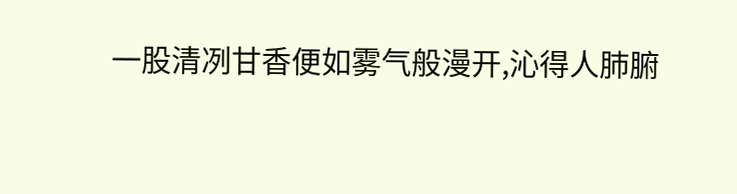一股清冽甘香便如雾气般漫开,沁得人肺腑